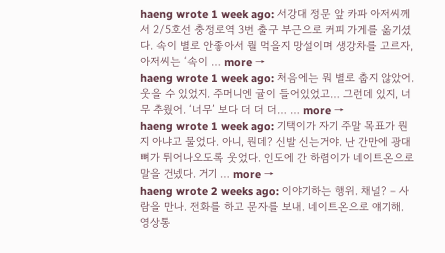haeng wrote 1 week ago: 서강대 정문 앞 카파 아저씨께서 2/5호선 충정로역 3번 출구 부근으로 커피 가게를 옮기셨다. 속이 별로 안좋아서 뭘 먹을지 망설이며 생강차를 고르자, 아저씨는 ‘속이 … more →
haeng wrote 1 week ago: 처음에는 뭐 별로 춥지 않았어. 웃을 수 있었지. 주머니엔 귤이 들어있었고… 그런데 있지, 너무 추웠어. ‘너무’ 보다 더 더 더… … more →
haeng wrote 1 week ago: 기택이가 자기 주말 목표가 뭔지 아냐고 물었다. 아니, 뭔데? 신발 신는거야. 난 간만에 광대뼈가 튀어나오도록 웃었다. 인도에 간 하렴이가 네이트온으로 말을 건넸다. 거기 … more →
haeng wrote 2 weeks ago: 이야기하는 행위. 채널? – 사람을 만나. 전화를 하고 문자를 보내. 네이트온으로 얘기해. 영상통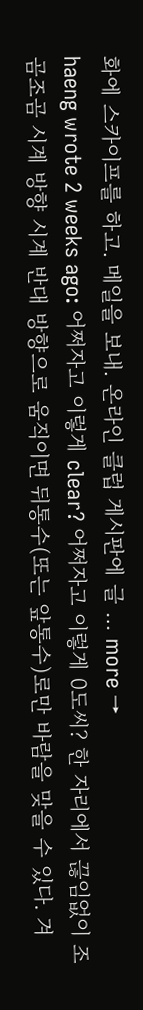화에 스카이프를 하고. 메일을 보내. 온라인 클럽 게시판에 글 … more →
haeng wrote 2 weeks ago: 어쩌자고 이렇게 clear? 어쩌자고 이렇게 0도씨? 한 자리에서 끊임없이 조곰조곰 시계 방향 시계 반대 방향으로 움직이면 뒤통수(또는 앞통수)로만 바람을 맞을 수 있다. 겨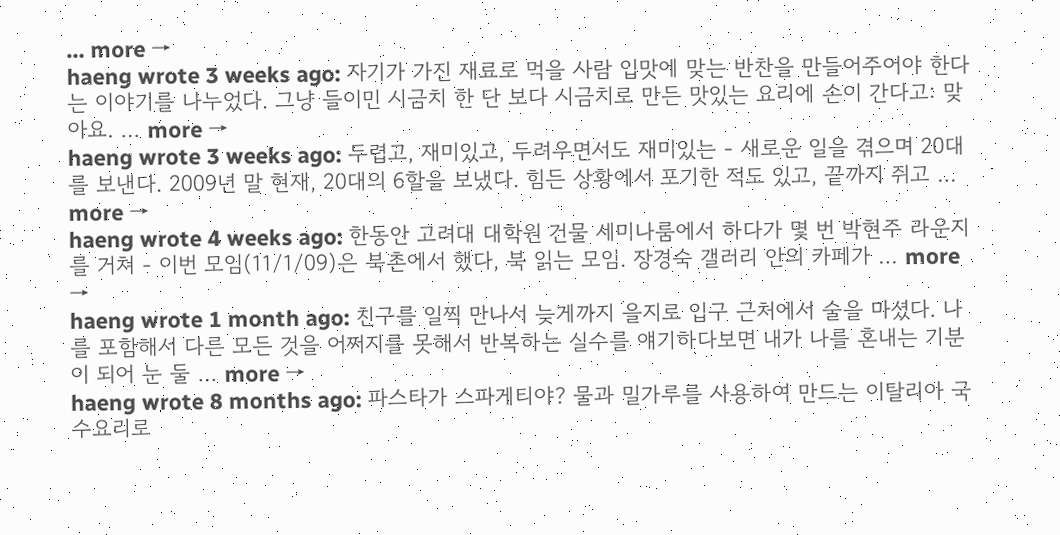… more →
haeng wrote 3 weeks ago: 자기가 가진 재료로 먹을 사람 입맛에 맞는 반찬을 만들어주어야 한다는 이야기를 나누었다. 그냥 들이민 시금치 한 단 보다 시금치로 만든 맛있는 요리에 손이 간다고: 맞아요. … more →
haeng wrote 3 weeks ago: 두렵고, 재미있고, 두려우면서도 재미있는 - 새로운 일을 겪으며 20대를 보낸다. 2009년 말 현재, 20대의 6할을 보냈다. 힘든 상황에서 포기한 적도 있고, 끝까지 쥐고 … more →
haeng wrote 4 weeks ago: 한동안 고려대 대학원 건물 세미나룸에서 하다가 몇 번 박현주 라운지를 거쳐 - 이번 모임(11/1/09)은 북촌에서 했다, 북 읽는 모임. 장경숙 갤러리 안의 카페가 … more →
haeng wrote 1 month ago: 친구를 일찍 만나서 늦게까지 을지로 입구 근처에서 술을 마셨다. 나를 포함해서 다른 모든 것을 어쩌지를 못해서 반복하는 실수를 얘기하다보면 내가 나를 혼내는 기분이 되어 눈 둘 … more →
haeng wrote 8 months ago: 파스타가 스파게티야? 물과 밀가루를 사용하여 만드는 이탈리아 국수요리로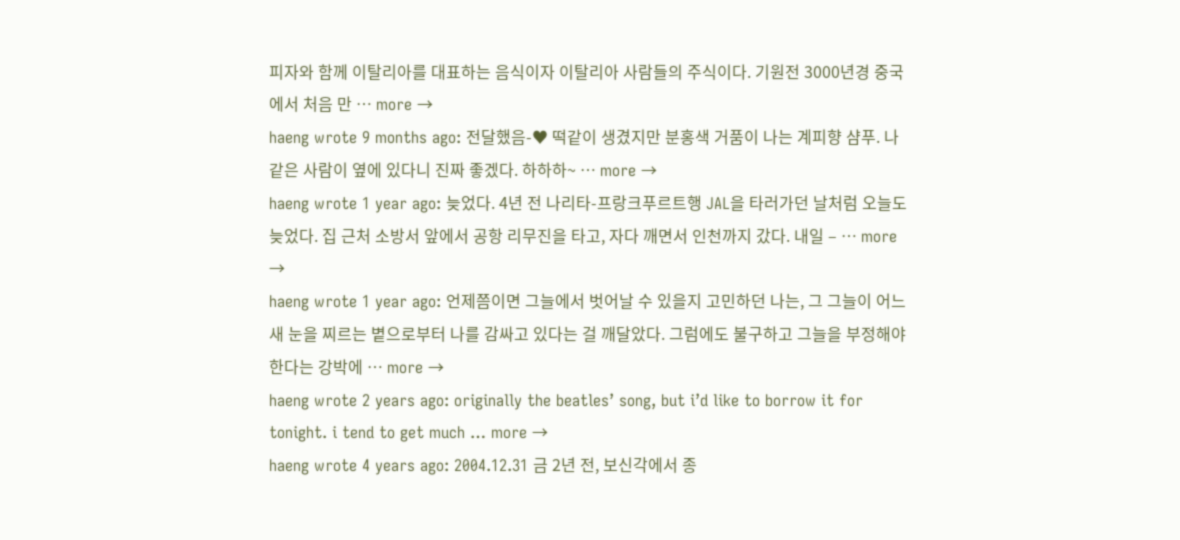피자와 함께 이탈리아를 대표하는 음식이자 이탈리아 사람들의 주식이다. 기원전 3000년경 중국에서 처음 만 … more →
haeng wrote 9 months ago: 전달했음-♥ 떡같이 생겼지만 분홍색 거품이 나는 계피향 샴푸. 나같은 사람이 옆에 있다니 진짜 좋겠다. 하하하~ … more →
haeng wrote 1 year ago: 늦었다. 4년 전 나리타-프랑크푸르트행 JAL을 타러가던 날처럼 오늘도 늦었다. 집 근처 소방서 앞에서 공항 리무진을 타고, 자다 깨면서 인천까지 갔다. 내일 – … more →
haeng wrote 1 year ago: 언제쯤이면 그늘에서 벗어날 수 있을지 고민하던 나는, 그 그늘이 어느새 눈을 찌르는 볕으로부터 나를 감싸고 있다는 걸 깨달았다. 그럼에도 불구하고 그늘을 부정해야 한다는 강박에 … more →
haeng wrote 2 years ago: originally the beatles’ song, but i’d like to borrow it for tonight. i tend to get much … more →
haeng wrote 4 years ago: 2004.12.31 금 2년 전, 보신각에서 종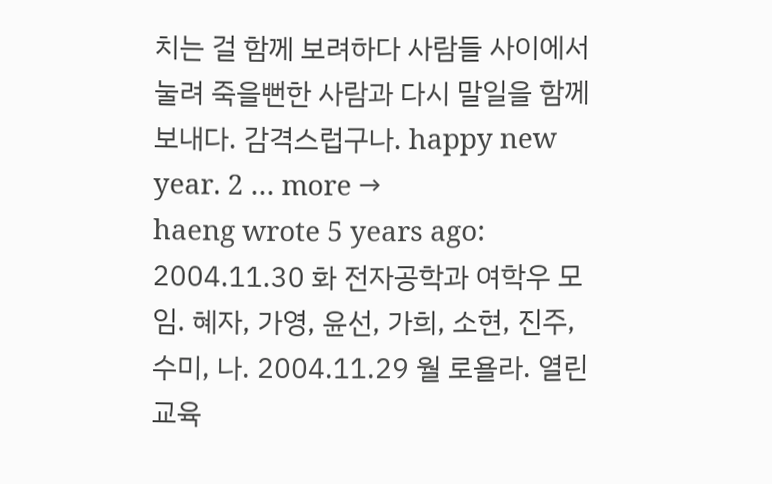치는 걸 함께 보려하다 사람들 사이에서 눌려 죽을뻔한 사람과 다시 말일을 함께 보내다. 감격스럽구나. happy new year. 2 … more →
haeng wrote 5 years ago: 2004.11.30 화 전자공학과 여학우 모임. 혜자, 가영, 윤선, 가희, 소현, 진주, 수미, 나. 2004.11.29 월 로욜라. 열린교육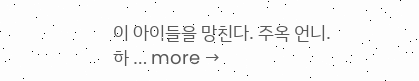이 아이들을 망친다. 주옥 언니. 하 … more →